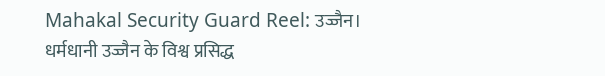Mahakal Security Guard Reel: उज्जैन। धर्मधानी उज्जैन के विश्व प्रसिद्ध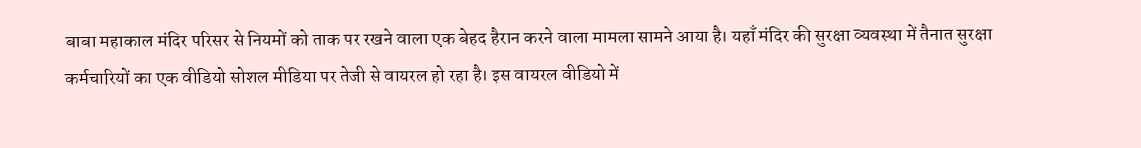बाबा महाकाल मंदिर परिसर से नियमों को ताक पर रखने वाला एक बेहद हैरान करने वाला मामला सामने आया है। यहाँ मंदिर की सुरक्षा व्यवस्था में तैनात सुरक्षा कर्मचारियों का एक वीडियो सोशल मीडिया पर तेजी से वायरल हो रहा है। इस वायरल वीडियो में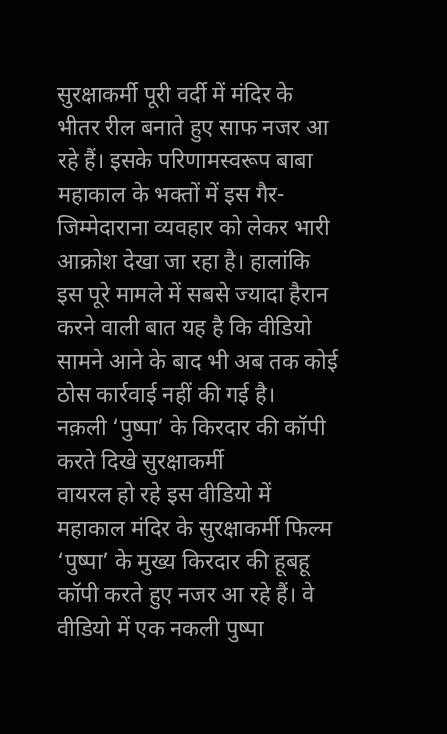सुरक्षाकर्मी पूरी वर्दी में मंदिर के भीतर रील बनाते हुए साफ नजर आ रहे हैं। इसके परिणामस्वरूप बाबा महाकाल के भक्तों में इस गैर-जिम्मेदाराना व्यवहार को लेकर भारी आक्रोश देखा जा रहा है। हालांकि इस पूरे मामले में सबसे ज्यादा हैरान करने वाली बात यह है कि वीडियो सामने आने के बाद भी अब तक कोई ठोस कार्रवाई नहीं की गई है।
नक़ली ‘पुष्पा’ के किरदार की कॉपी करते दिखे सुरक्षाकर्मी
वायरल हो रहे इस वीडियो में महाकाल मंदिर के सुरक्षाकर्मी फिल्म ‘पुष्पा’ के मुख्य किरदार की हूबहू कॉपी करते हुए नजर आ रहे हैं। वे वीडियो में एक नकली पुष्पा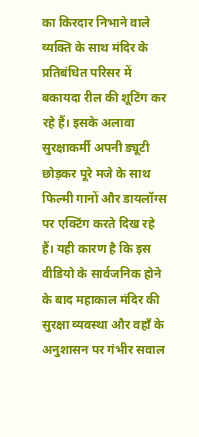का किरदार निभाने वाले व्यक्ति के साथ मंदिर के प्रतिबंधित परिसर में बकायदा रील की शूटिंग कर रहे हैं। इसके अलावा सुरक्षाकर्मी अपनी ड्यूटी छोड़कर पूरे मजे के साथ फिल्मी गानों और डायलॉग्स पर एक्टिंग करते दिख रहे हैं। यही कारण है कि इस वीडियो के सार्वजनिक होने के बाद महाकाल मंदिर की सुरक्षा व्यवस्था और वहाँ के अनुशासन पर गंभीर सवाल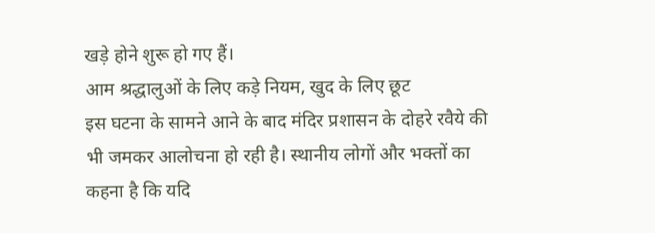खड़े होने शुरू हो गए हैं।
आम श्रद्धालुओं के लिए कड़े नियम, खुद के लिए छूट
इस घटना के सामने आने के बाद मंदिर प्रशासन के दोहरे रवैये की भी जमकर आलोचना हो रही है। स्थानीय लोगों और भक्तों का कहना है कि यदि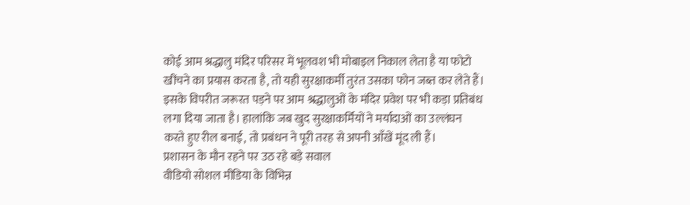कोई आम श्रद्धालु मंदिर परिसर में भूलवश भी मोबाइल निकाल लेता है या फोटो खींचने का प्रयास करता है, तो यही सुरक्षाकर्मी तुरंत उसका फोन जब्त कर लेते हैं। इसके विपरीत जरूरत पड़ने पर आम श्रद्धालुओं के मंदिर प्रवेश पर भी कड़ा प्रतिबंध लगा दिया जाता है। हालांकि जब खुद सुरक्षाकर्मियों ने मर्यादाओं का उल्लंघन करते हुए रील बनाई, तो प्रबंधन ने पूरी तरह से अपनी आँखें मूंद ली हैं।
प्रशासन के मौन रहने पर उठ रहे बड़े सवाल
वीडियो सोशल मीडिया के विभिन्न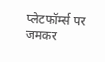प्लेटफॉर्म्स पर जमकर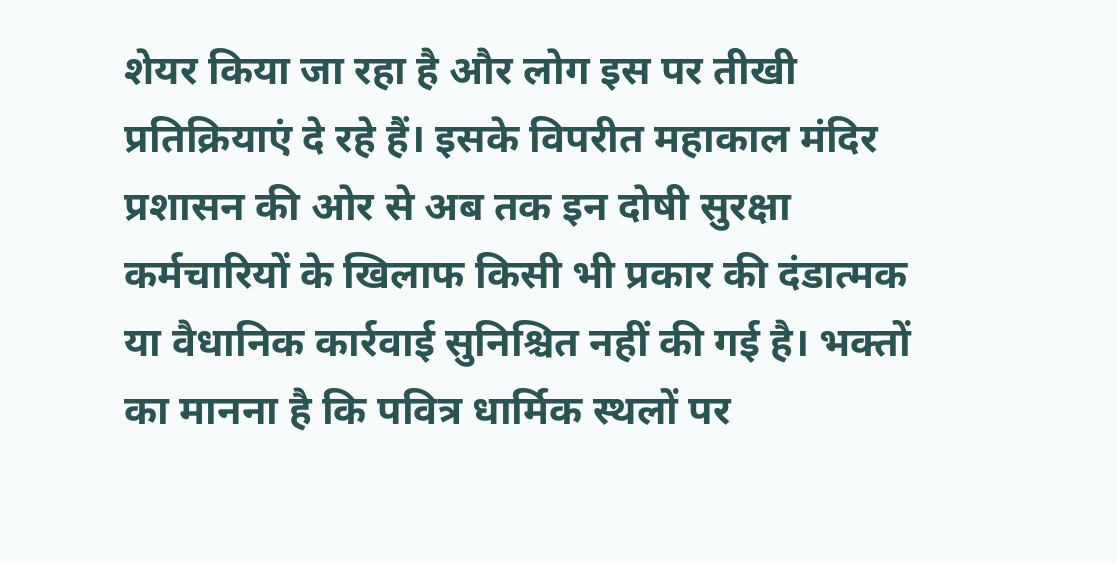शेयर किया जा रहा है और लोग इस पर तीखी प्रतिक्रियाएं दे रहे हैं। इसके विपरीत महाकाल मंदिर प्रशासन की ओर से अब तक इन दोषी सुरक्षा कर्मचारियों के खिलाफ किसी भी प्रकार की दंडात्मक या वैधानिक कार्रवाई सुनिश्चित नहीं की गई है। भक्तों का मानना है कि पवित्र धार्मिक स्थलों पर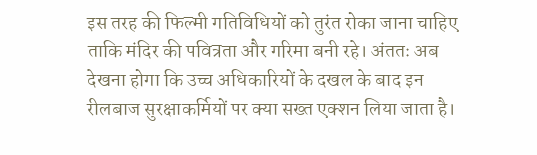इस तरह की फिल्मी गतिविधियों को तुरंत रोका जाना चाहिए ताकि मंदिर की पवित्रता और गरिमा बनी रहे। अंततः अब देखना होगा कि उच्च अधिकारियों के दखल के बाद इन रीलबाज सुरक्षाकर्मियों पर क्या सख्त एक्शन लिया जाता है।